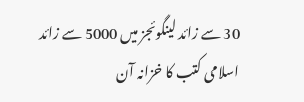30 سے زائد لینگوئجز میں 5000 سے زائد اسلامی کتب کا خزانہ آن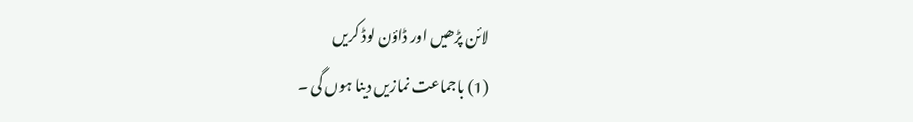لائن پڑھیں اور ڈاؤن لوڈ کریں
(1) باجماعت نمازیں دینا ہوں گی ۔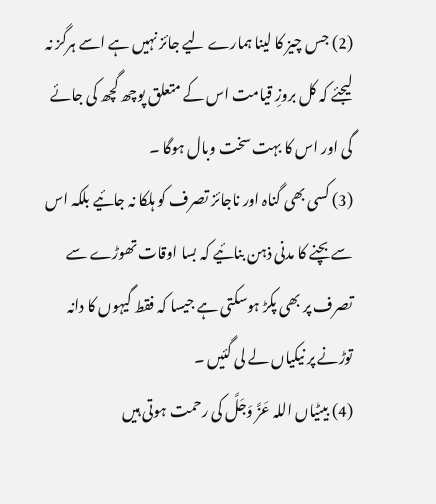(2) جس چیز کا لینا ہمارے لیے جائز نہیں ہے اسے ہرگز نہ لیجئے کہ کل بروزِ قیامت اس کے متعلق پوچھ گچھ کی جائے گی اور اس کا بہت سخت وبال ہوگا ۔
(3) کسی بھی گناہ اور ناجائز تصرف کو ہلکا نہ جائیے بلکہ اس سے بچنے کا مدنی ذہن بنائیے کہ بسا اوقات تھوڑے سے تصرف پر بھی پکڑ ہوسکتی ہے جیسا کہ فقط گیہوں کا دانہ توڑنے پر نیکیاں لے لی گئیں ۔
(4) بیٹیاں اللہ عَزَّ وَجَلَّ کی رحمت ہوتی ہیں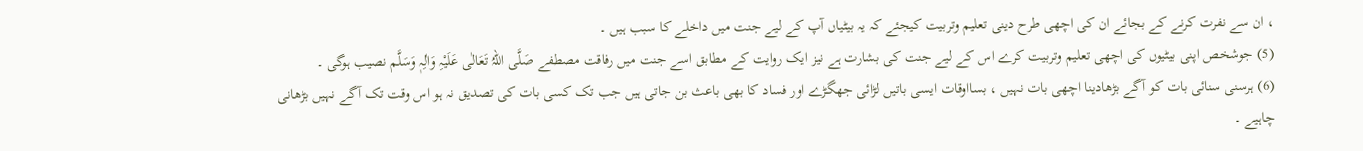، ان سے نفرت کرنے کے بجائے ان کی اچھی طرح دینی تعلیم وتربیت کیجئے کہ یہ بیٹیاں آپ کے لیے جنت میں داخلے کا سبب ہیں ۔
(5) جوشخص اپنی بیٹیوں کی اچھی تعلیم وتربیت کرے اس کے لیے جنت کی بشارت ہے نیز ایک روایت کے مطابق اسے جنت میں رفاقت مصطفے صَلَّی اللہُ تَعَالٰی عَلَیْہِ وَاٰلِہٖ وَسَلَّم نصیب ہوگی ۔
(6) ہرسنی سنائی بات کو آگے بڑھادینا اچھی بات نہیں ، بسااوقات ایسی باتیں لڑائی جھگڑے اور فساد کا بھی باعث بن جاتی ہیں جب تک کسی بات کی تصدیق نہ ہو اس وقت تک آگے نہیں بڑھانی چاہیے ۔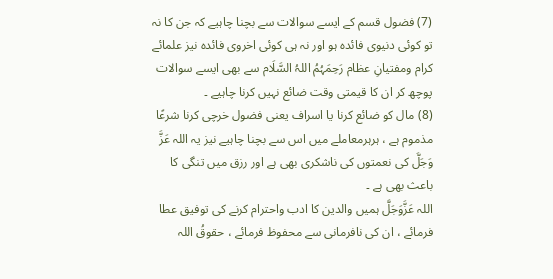(7) فضول قسم کے ایسے سوالات سے بچنا چاہیے کہ جن کا نہ تو کوئی دنیوی فائدہ ہو اور نہ ہی کوئی اخروی فائدہ نیز علمائے کرام ومفتیانِ عظام رَحِمَہُمُ اللہُ السَّلَام سے بھی ایسے سوالات پوچھ کر ان کا قیمتی وقت ضائع نہیں کرنا چاہیے ۔
(8) مال کو ضائع کرنا یا اسراف یعنی فضول خرچی کرنا شرعًا مذموم ہے ، ہرہرمعاملے میں اس سے بچنا چاہیے نیز یہ اللہ عَزَّ وَجَلَّ کی نعمتوں کی ناشکری بھی ہے اور رزق میں تنگی کا باعث بھی ہے ۔
اللہ عَزَّوَجَلَّ ہمیں والدین کا ادب واحترام کرنے کی توفیق عطا فرمائے ، ان کی نافرمانی سے محفوظ فرمائے ، حقوقُ اللہ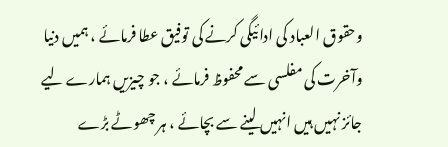وحقوق العباد کی ادائیگی کرنے کی توفیق عطا فرمائے ، ہمیں دنیا وآخرت کی مفلسی سے محفوظ فرمائے ، جو چیزیں ہمارے لیے جائز نہیں ہیں انہیں لینے سے بچائے ، ہر چھوٹے بڑے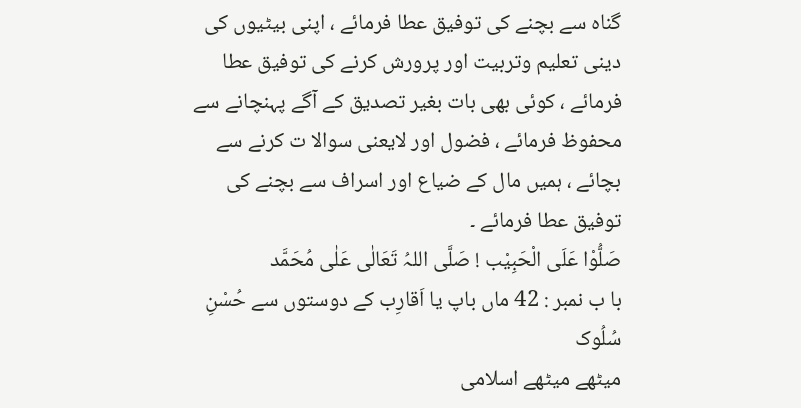گناہ سے بچنے کی توفیق عطا فرمائے ، اپنی بیٹیوں کی دینی تعلیم وتربیت اور پرورش کرنے کی توفیق عطا فرمائے ، کوئی بھی بات بغیر تصدیق کے آگے پہنچانے سے محفوظ فرمائے ، فضول اور لایعنی سوالا ت کرنے سے بچائے ، ہمیں مال کے ضیاع اور اسراف سے بچنے کی توفیق عطا فرمائے ۔
صَلُّوْا عَلَی الْحَبِیْب ! صَلَّی اللہُ تَعَالٰی عَلٰی مُحَمَّد
با ب نمبر : 42 ماں باپ یا اَقارِب کے دوستوں سے حُسْنِ سُلُوک
میٹھے میٹھے اسلامی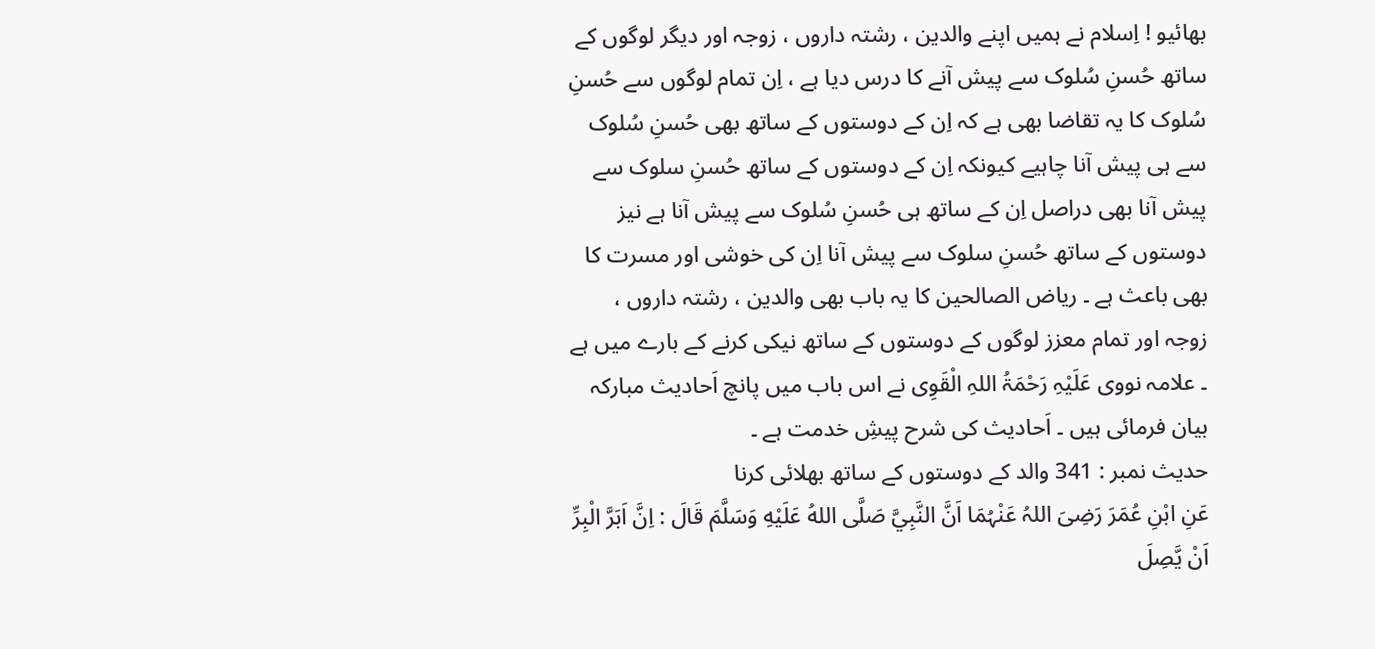بھائیو ! اِسلام نے ہمیں اپنے والدین ، رشتہ داروں ، زوجہ اور دیگر لوگوں کے ساتھ حُسنِ سُلوک سے پیش آنے کا درس دیا ہے ، اِن تمام لوگوں سے حُسنِ سُلوک کا یہ تقاضا بھی ہے کہ اِن کے دوستوں کے ساتھ بھی حُسنِ سُلوک سے ہی پیش آنا چاہیے کیونکہ اِن کے دوستوں کے ساتھ حُسنِ سلوک سے پیش آنا بھی دراصل اِن کے ساتھ ہی حُسنِ سُلوک سے پیش آنا ہے نیز دوستوں کے ساتھ حُسنِ سلوک سے پیش آنا اِن کی خوشی اور مسرت کا بھی باعث ہے ۔ ریاض الصالحین کا یہ باب بھی والدین ، رشتہ داروں ، زوجہ اور تمام معزز لوگوں کے دوستوں کے ساتھ نیکی کرنے کے بارے میں ہے ۔ علامہ نووی عَلَیْہِ رَحْمَۃُ اللہِ الْقَوِی نے اس باب میں پانچ اَحادیث مبارکہ بیان فرمائی ہیں ۔ اَحادیث کی شرح پیشِ خدمت ہے ۔
حدیث نمبر : 341 والد کے دوستوں کے ساتھ بھلائی کرنا
عَنِ ابْنِ عُمَرَ رَضِیَ اللہُ عَنْہُمَا اَنَّ النَّبِيَّ صَلَّى اللهُ عَلَيْهِ وَسَلَّمَ قَالَ : اِنَّ اَبَرَّ الْبِرِّ اَنْ يَّصِلَ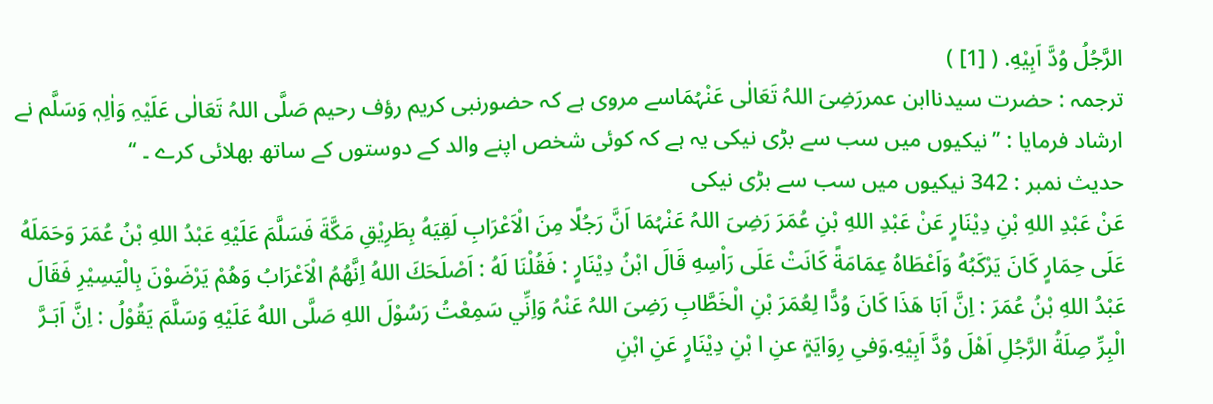الرَّجُلُ وُدَّ اَبِيْهِ. ( [1] )
ترجمہ : حضرت سیدناابن عمررَضِیَ اللہُ تَعَالٰی عَنْہُمَاسے مروی ہے کہ حضورنبی کریم رؤف رحیم صَلَّی اللہُ تَعَالٰی عَلَیْہِ وَاٰلِہٖ وَسَلَّم نے ارشاد فرمایا : ’’نیکیوں میں سب سے بڑی نیکی یہ ہے کہ کوئی شخص اپنے والد کے دوستوں کے ساتھ بھلائی کرے ۔ ‘‘
حدیث نمبر : 342 نیکیوں میں سب سے بڑی نیکی
عَنْ عَبْدِ اللهِ بْنِ دِيْنَارٍ عَنْ عَبْدِ اللهِ بْنِ عُمَرَ رَضِیَ اللہُ عَنْہُمَا اَنَّ رَجُلًا مِنَ الْاَعْرَابِ لَقِيَهُ بِطَرِيْقِ مَكَّةَ فَسَلَّمَ عَلَيْهِ عَبْدُ اللهِ بْنُ عُمَرَ وَحَمَلَهُ عَلَى حِمَارٍ كَانَ يَرْكَبُهُ وَاَعْطَاهُ عِمَامَةً كَانَتْ عَلَى رَاْسِهِ قَالَ ابْنُ دِيْنَارٍ : فَقُلْنَا لَهُ : اَصْلَحَكَ اللهُ اِنَّهُمُ الْاَعْرَابُ وَهُمْ يَرْضَوْنَ بِالْيَسِيْرِ فَقَالَ عَبْدُ اللهِ بْنُ عُمَرَ : اِنَّ اَبَا هَذَا كَانَ وُدًّا لِعُمَرَ بْنِ الْخَطَّابِ رَضِیَ اللہُ عَنْہُ وَاِنِّي سَمِعْتُ رَسُوْلَ اللهِ صَلَّى اللهُ عَلَيْهِ وَسَلَّمَ يَقُوْلُ : اِنَّ اَبَـرَّ الْبِرِّ صِلَةُ الرَّجُلِ اَهْلَ وُدَّ اَبِيْهِ.وَفیِ رِوَایَۃٍ عنِ ا بْنِ دِيْنَارٍ عَنِ ابْنِ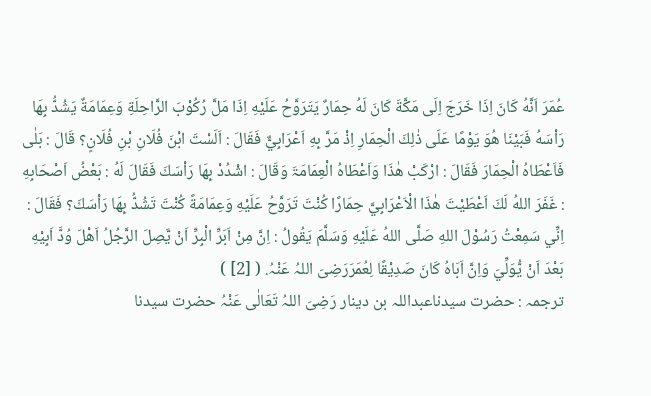عُمَرَ اَنَّهُ كَانَ اِذَا خَرَجَ اِلَى مَكَّةَ كَانَ لَهُ حِمَارٌ يَتَرَوَّحُ عَلَيْهِ اِذَا مَلَّ رُكُوْبَ الرَّاحِلَةِ وَعِمَامَةٌ يَشُدُّ بِهَا رَاْسَهُ فَبَيْنَا هُوَ يَوْمًا عَلَى ذٰلِكَ الْحِمَارِ اِذْ مَرَّ بِهِ اَعْرَابِيٌّ فَقَالَ : اَلَسْتَ ابْنَ فُلَانِ بْنِ فُلَانٍ؟ قَالَ : بَلٰى فَاَعْطَاهُ الْحِمَارَ فَقَالَ : ارْكَبْ هٰذَا وَاَعْطَاہُ الْعِمَامَۃَ وَقَالَ : اشْدُدْ بِهَا رَاْسَكَ فَقَالَ لَهُ : بَعْضُ اَصْحَابِهِ : غَفَرَ اللهُ لَكَ اَعْطَيْتَ هٰذَا الْاَعْرَابِيَّ حِمَارًا كُنْتَ تَرَوَّحُ عَلَيْهِ وَعِمَامَةً كُنْتَ تَشُدُّ بِهَا رَاْسَكَ؟ فَقَالَ : اِنِّي سَمِعْتُ رَسُوْلَ اللهِ صَلَّى اللهُ عَلَيْهِ وَسَلَّمَ يَقُولُ : اِنَّ مِنْ اَبَرِّ الْبِرِّ اَنْ یَّصِلَ الرَّجُلُ اَهْلَ وُدَّ اَبِيْهِ بَعْدَ اَنْ يُّوَلِّيَ وَاِنَّ اَبَاهُ كَانَ صَدِيْقًا لِعُمَرَرَضِیَ اللہُ عَنْہُ. ( [2] )
ترجمہ : حضرت سیدناعبداللہ بن دینار رَضِیَ اللہُ تَعَالٰی عَنْہُ حضرت سیدنا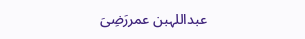عبداللہبن عمررَضِیَ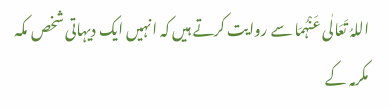اللہُ تَعَالٰی عَنْہُمَا سے روایت کرتے ہیں کہ انہیں ایک دیہاتی شخص مکہ مکرمہ کے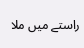راستے میں ملا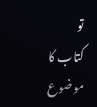تو
کتاب کا موضوع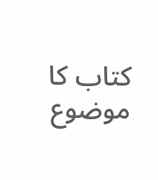کتاب کا موضوع